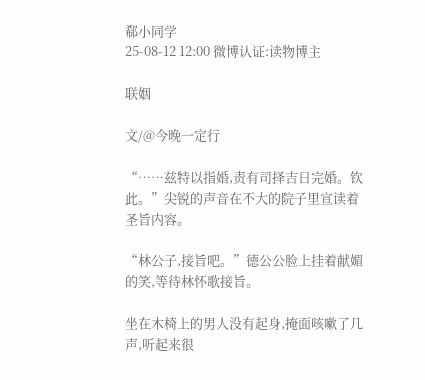郗小同学
25-08-12 12:00 微博认证:读物博主

联姻

文/@今晚一定行

“……兹特以指婚,责有司择吉日完婚。钦此。”尖锐的声音在不大的院子里宣读着圣旨内容。

“林公子,接旨吧。”德公公脸上挂着献媚的笑,等待林怀歌接旨。

坐在木椅上的男人没有起身,掩面咳嗽了几声,听起来很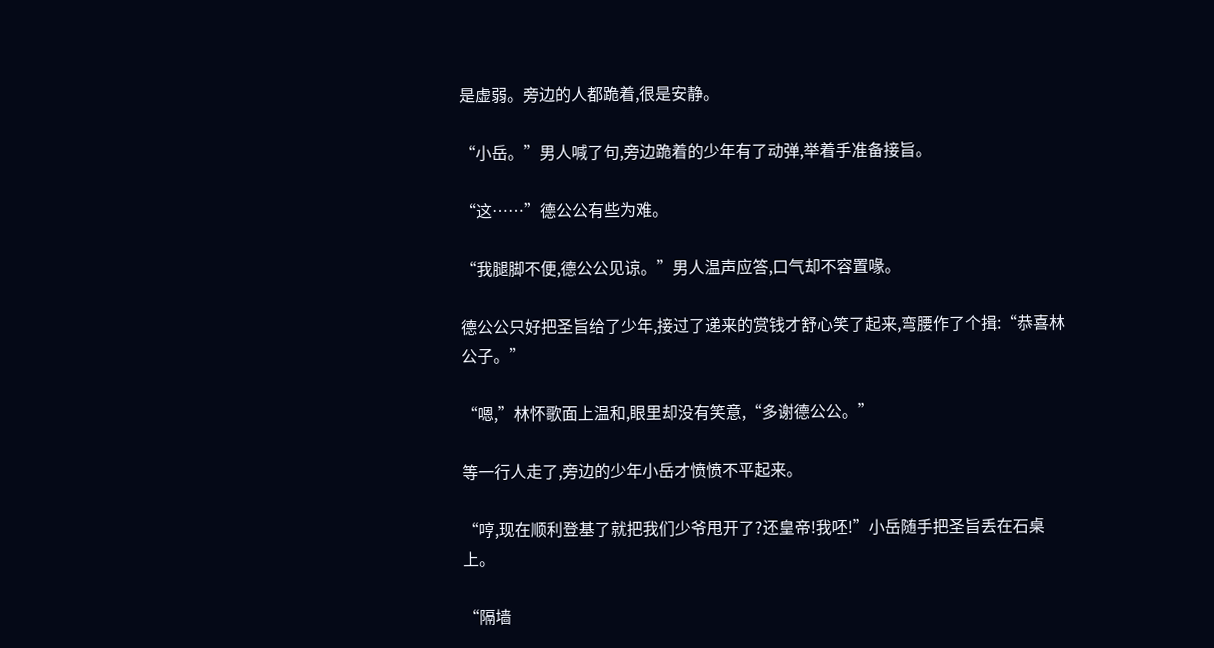是虚弱。旁边的人都跪着,很是安静。

“小岳。”男人喊了句,旁边跪着的少年有了动弹,举着手准备接旨。

“这……”德公公有些为难。

“我腿脚不便,德公公见谅。”男人温声应答,口气却不容置喙。

德公公只好把圣旨给了少年,接过了递来的赏钱才舒心笑了起来,弯腰作了个揖:“恭喜林公子。”

“嗯,”林怀歌面上温和,眼里却没有笑意,“多谢德公公。”

等一行人走了,旁边的少年小岳才愤愤不平起来。

“哼,现在顺利登基了就把我们少爷甩开了?还皇帝!我呸!”小岳随手把圣旨丢在石桌上。

“隔墙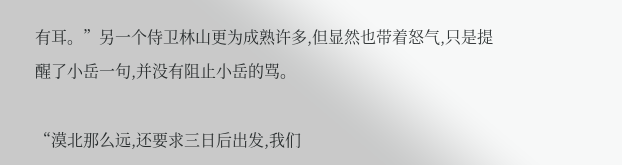有耳。”另一个侍卫林山更为成熟许多,但显然也带着怒气,只是提醒了小岳一句,并没有阻止小岳的骂。

“漠北那么远,还要求三日后出发,我们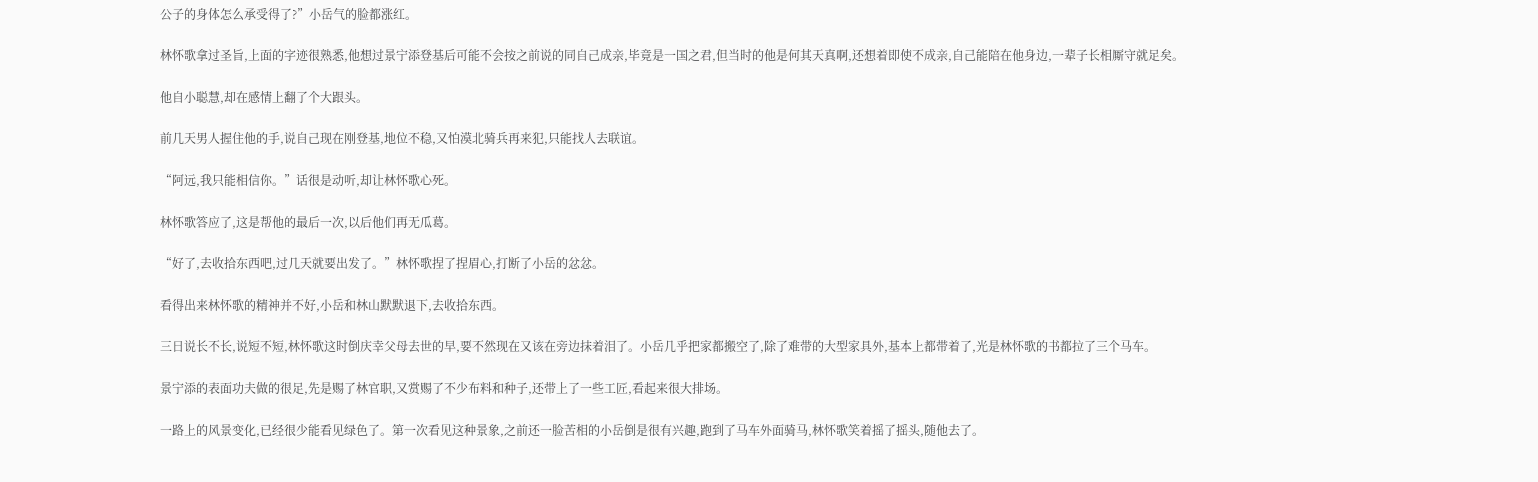公子的身体怎么承受得了?”小岳气的脸都涨红。

林怀歌拿过圣旨,上面的字迹很熟悉,他想过景宁添登基后可能不会按之前说的同自己成亲,毕竟是一国之君,但当时的他是何其天真啊,还想着即使不成亲,自己能陪在他身边,一辈子长相厮守就足矣。

他自小聪慧,却在感情上翻了个大跟头。

前几天男人握住他的手,说自己现在刚登基,地位不稳,又怕漠北骑兵再来犯,只能找人去联谊。

“阿远,我只能相信你。”话很是动听,却让林怀歌心死。

林怀歌答应了,这是帮他的最后一次,以后他们再无瓜葛。

“好了,去收拾东西吧,过几天就要出发了。”林怀歌捏了捏眉心,打断了小岳的忿忿。

看得出来林怀歌的精神并不好,小岳和林山默默退下,去收拾东西。

三日说长不长,说短不短,林怀歌这时倒庆幸父母去世的早,要不然现在又该在旁边抹着泪了。小岳几乎把家都搬空了,除了难带的大型家具外,基本上都带着了,光是林怀歌的书都拉了三个马车。

景宁添的表面功夫做的很足,先是赐了林官职,又赏赐了不少布料和种子,还带上了一些工匠,看起来很大排场。

一路上的风景变化,已经很少能看见绿色了。第一次看见这种景象,之前还一脸苦相的小岳倒是很有兴趣,跑到了马车外面骑马,林怀歌笑着摇了摇头,随他去了。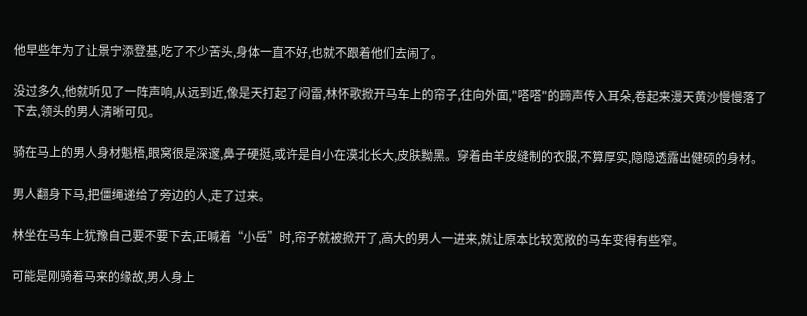他早些年为了让景宁添登基,吃了不少苦头,身体一直不好,也就不跟着他们去闹了。

没过多久,他就听见了一阵声响,从远到近,像是天打起了闷雷,林怀歌掀开马车上的帘子,往向外面,"嗒嗒"的蹄声传入耳朵,卷起来漫天黄沙慢慢落了下去,领头的男人清晰可见。

骑在马上的男人身材魁梧,眼窝很是深邃,鼻子硬挺,或许是自小在漠北长大,皮肤黝黑。穿着由羊皮缝制的衣服,不算厚实,隐隐透露出健硕的身材。

男人翻身下马,把僵绳递给了旁边的人,走了过来。

林坐在马车上犹豫自己要不要下去,正喊着“小岳”时,帘子就被掀开了,高大的男人一进来,就让原本比较宽敞的马车变得有些窄。

可能是刚骑着马来的缘故,男人身上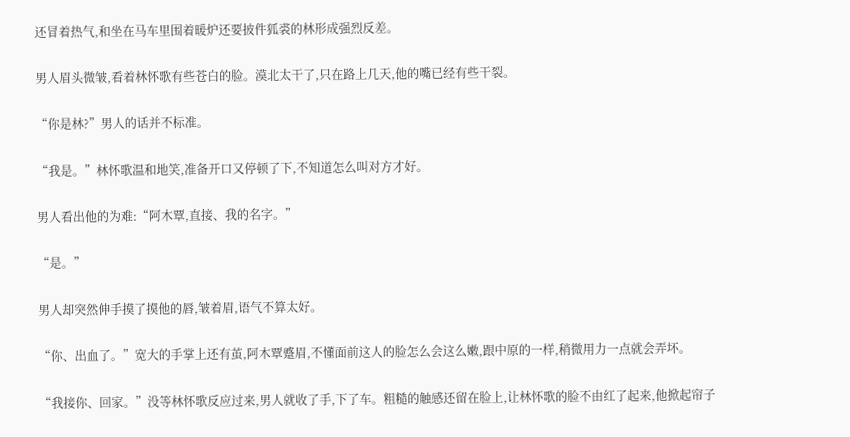还冒着热气,和坐在马车里围着暖炉还要披件狐裘的林形成强烈反差。

男人眉头微皱,看着林怀歌有些苍白的脸。漠北太干了,只在路上几天,他的嘴已经有些干裂。

“你是林?”男人的话并不标准。

“我是。”林怀歌温和地笑,准备开口又停顿了下,不知道怎么叫对方才好。

男人看出他的为难:“阿木覃,直接、我的名字。”

“是。”

男人却突然伸手摸了摸他的唇,皱着眉,语气不算太好。

“你、出血了。”宽大的手掌上还有茧,阿木覃蹙眉,不懂面前这人的脸怎么会这么嫩,跟中原的一样,稍微用力一点就会弄坏。

“我接你、回家。”没等林怀歌反应过来,男人就收了手,下了车。粗糙的触感还留在脸上,让林怀歌的脸不由红了起来,他掀起帘子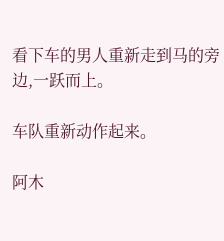看下车的男人重新走到马的旁边,一跃而上。

车队重新动作起来。

阿木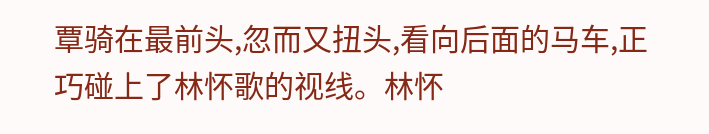覃骑在最前头,忽而又扭头,看向后面的马车,正巧碰上了林怀歌的视线。林怀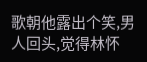歌朝他露出个笑,男人回头,觉得林怀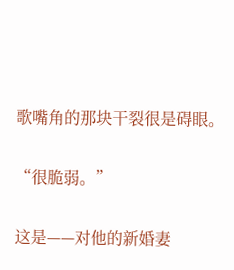歌嘴角的那块干裂很是碍眼。

“很脆弱。”

这是——对他的新婚妻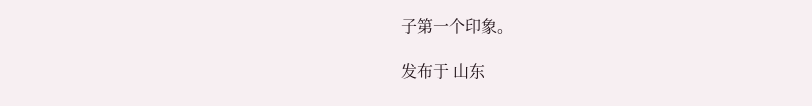子第一个印象。

发布于 山东